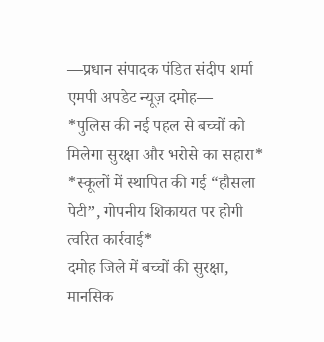—प्रधान संपादक पंडित संदीप शर्मा एमपी अपडेट न्यूज़ दमोह—
*पुलिस की नई पहल से बच्चों को मिलेगा सुरक्षा और भरोसे का सहारा*
*स्कूलों में स्थापित की गई “हौसला पेटी”, गोपनीय शिकायत पर होगी त्वरित कार्रवाई*
दमोह जिले में बच्चों की सुरक्षा, मानसिक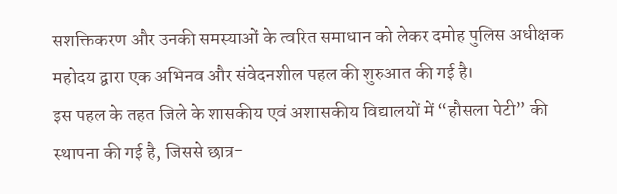सशक्तिकरण और उनकी समस्याओं के त्वरित समाधान को लेकर दमोह पुलिस अधीक्षक महोदय द्वारा एक अभिनव और संवेदनशील पहल की शुरुआत की गई है।
इस पहल के तहत जिले के शासकीय एवं अशासकीय विद्यालयों में “हौसला पेटी” की स्थापना की गई है, जिससे छात्र-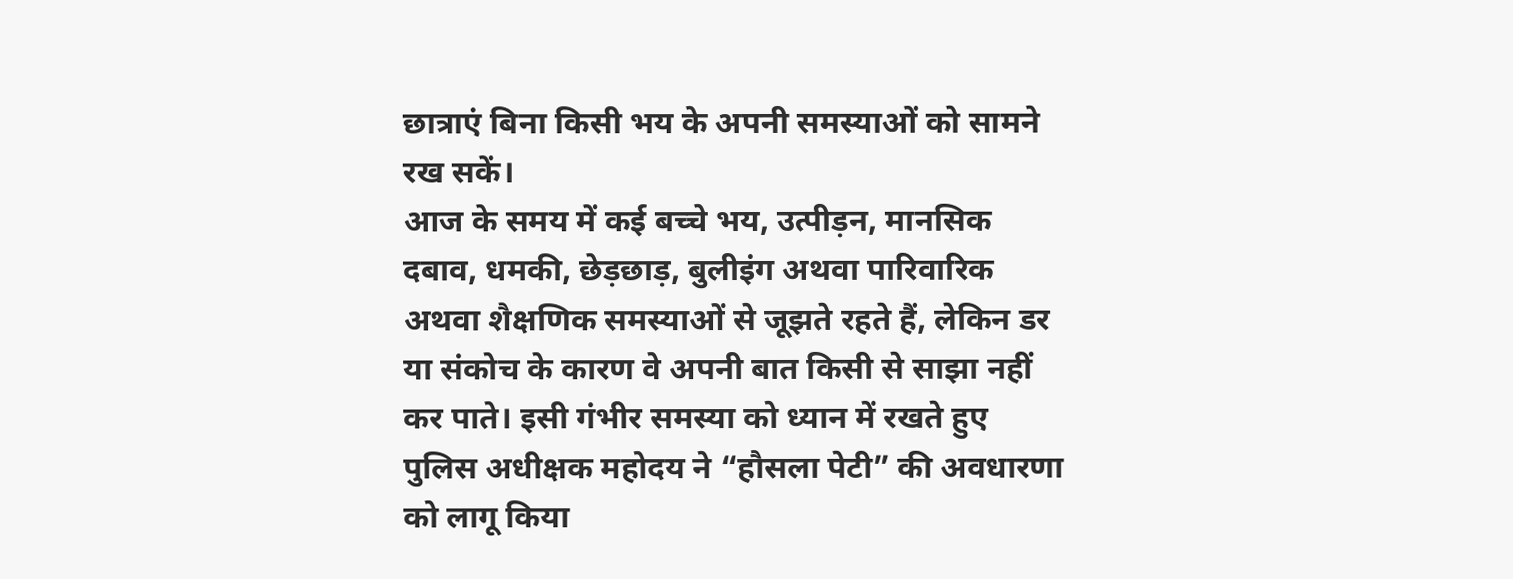छात्राएं बिना किसी भय के अपनी समस्याओं को सामने रख सकें।
आज के समय में कई बच्चे भय, उत्पीड़न, मानसिक दबाव, धमकी, छेड़छाड़, बुलीइंग अथवा पारिवारिक अथवा शैक्षणिक समस्याओं से जूझते रहते हैं, लेकिन डर या संकोच के कारण वे अपनी बात किसी से साझा नहीं कर पाते। इसी गंभीर समस्या को ध्यान में रखते हुए पुलिस अधीक्षक महोदय ने “हौसला पेटी” की अवधारणा को लागू किया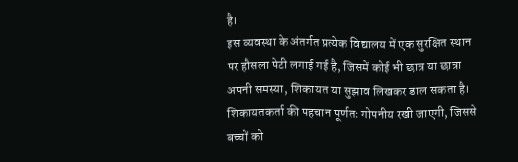है।
इस व्यवस्था के अंतर्गत प्रत्येक विद्यालय में एक सुरक्षित स्थान पर हौसला पेटी लगाई गई है, जिसमें कोई भी छात्र या छात्रा अपनी समस्या, शिकायत या सुझाव लिखकर डाल सकता है। शिकायतकर्ता की पहचान पूर्णतः गोपनीय रखी जाएगी, जिससे बच्चों को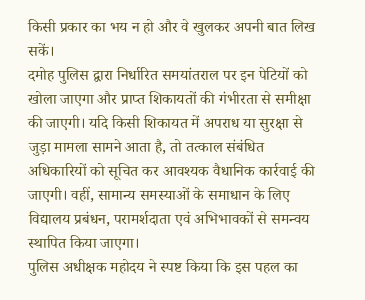किसी प्रकार का भय न हो और वे खुलकर अपनी बात लिख सकें।
दमोह पुलिस द्वारा निर्धारित समयांतराल पर इन पेटियों को खोला जाएगा और प्राप्त शिकायतों की गंभीरता से समीक्षा की जाएगी। यदि किसी शिकायत में अपराध या सुरक्षा से जुड़ा मामला सामने आता है, तो तत्काल संबंधित अधिकारियों को सूचित कर आवश्यक वैधानिक कार्रवाई की जाएगी। वहीं, सामान्य समस्याओं के समाधान के लिए विद्यालय प्रबंधन, परामर्शदाता एवं अभिभावकों से समन्वय स्थापित किया जाएगा।
पुलिस अधीक्षक महोदय ने स्पष्ट किया कि इस पहल का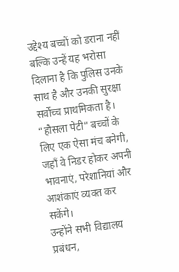उद्देश्य बच्चों को डराना नहीं बल्कि उन्हें यह भरोसा दिलाना है कि पुलिस उनके साथ है और उनकी सुरक्षा सर्वोच्च प्राथमिकता है। “हौसला पेटी” बच्चों के लिए एक ऐसा मंच बनेगी, जहाँ वे निडर होकर अपनी भावनाएं, परेशानियां और आशंकाएं व्यक्त कर सकेंगे।
उन्होंने सभी विद्यालय प्रबंधन,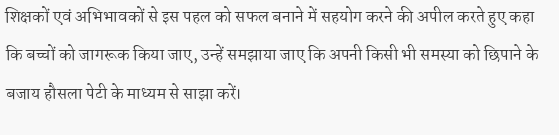शिक्षकों एवं अभिभावकों से इस पहल को सफल बनाने में सहयोग करने की अपील करते हुए कहा कि बच्चों को जागरूक किया जाए, उन्हें समझाया जाए कि अपनी किसी भी समस्या को छिपाने के बजाय हौसला पेटी के माध्यम से साझा करें।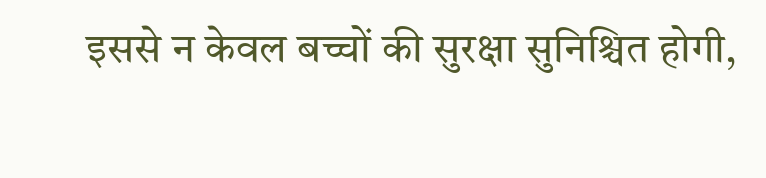इससे न केवल बच्चों की सुरक्षा सुनिश्चित होगी,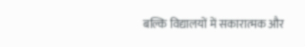बल्कि विद्यालयों में सकारात्मक और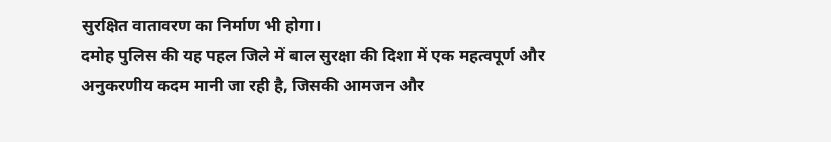सुरक्षित वातावरण का निर्माण भी होगा।
दमोह पुलिस की यह पहल जिले में बाल सुरक्षा की दिशा में एक महत्वपूर्ण और अनुकरणीय कदम मानी जा रही है, जिसकी आमजन और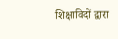शिक्षाविदों द्वारा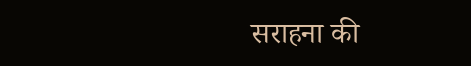सराहना की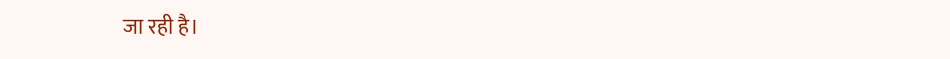जा रही है।